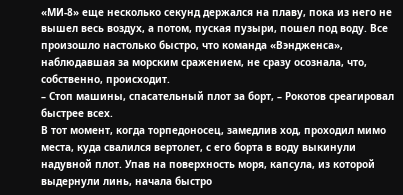«МИ-8» еще несколько секунд держался на плаву, пока из него не вышел весь воздух, а потом, пуская пузыри, пошел под воду. Все произошло настолько быстро, что команда «Вэндженса», наблюдавшая за морским сражением, не сразу осознала, что, собственно, происходит.
– Стоп машины, спасательный плот за борт, – Рокотов среагировал быстрее всех.
В тот момент, когда торпедоносец, замедлив ход, проходил мимо места, куда свалился вертолет, с его борта в воду выкинули надувной плот. Упав на поверхность моря, капсула, из которой выдернули линь, начала быстро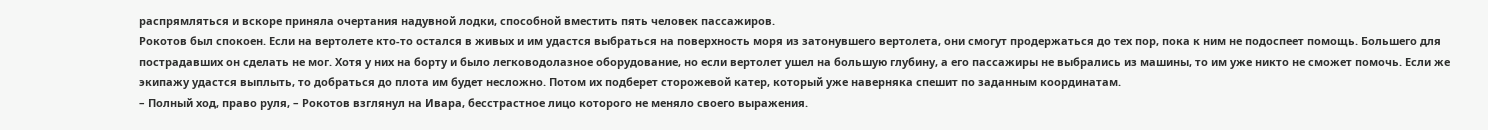распрямляться и вскоре приняла очертания надувной лодки, способной вместить пять человек пассажиров.
Рокотов был спокоен. Если на вертолете кто-то остался в живых и им удастся выбраться на поверхность моря из затонувшего вертолета, они смогут продержаться до тех пор, пока к ним не подоспеет помощь. Большего для пострадавших он сделать не мог. Хотя у них на борту и было легководолазное оборудование, но если вертолет ушел на большую глубину, а его пассажиры не выбрались из машины, то им уже никто не сможет помочь. Если же экипажу удастся выплыть, то добраться до плота им будет несложно. Потом их подберет сторожевой катер, который уже наверняка спешит по заданным координатам.
– Полный ход, право руля, – Рокотов взглянул на Ивара, бесстрастное лицо которого не меняло своего выражения.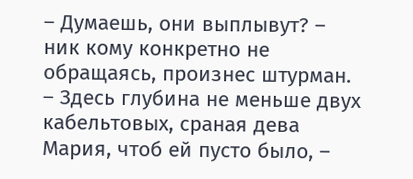– Думаешь, они выплывут? – ник кому конкретно не обращаясь, произнес штурман.
– Здесь глубина не меньше двух кабельтовых, сраная дева Мария, чтоб ей пусто было, –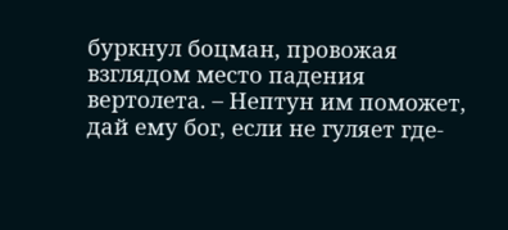буркнул боцман, провожая взглядом место падения вертолета. – Нептун им поможет, дай ему бог, если не гуляет где-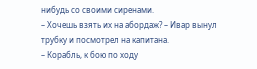нибудь со своими сиренами.
– Хочешь взять их на абордаж? – Ивар вынул трубку и посмотрел на капитана.
– Корабль, к бою по ходу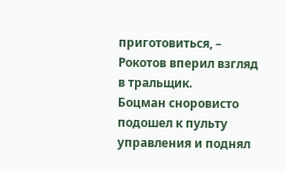приготовиться, – Рокотов вперил взгляд в тральщик.
Боцман сноровисто подошел к пульту управления и поднял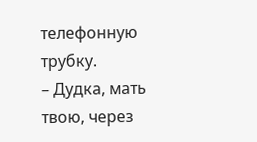телефонную трубку.
– Дудка, мать твою, через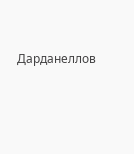Дарданеллов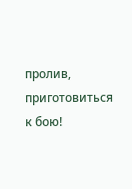пролив, приготовиться к бою!